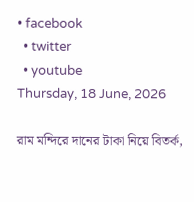• facebook
  • twitter
  • youtube
Thursday, 18 June, 2026

রাম মন্দিরে দানের টাকা নিয়ে বিতর্ক,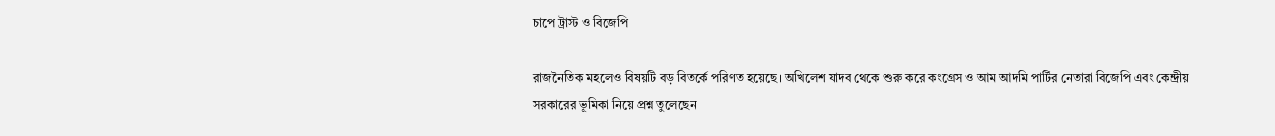চাপে ট্রাস্ট ও বিজেপি

রাজনৈতিক মহলেও বিষয়টি বড় বিতর্কে পরিণত হয়েছে। অখিলেশ যাদব থেকে শুরু করে কংগ্রেস ও আম আদমি পার্টির নেতারা বিজেপি এবং কেন্দ্রীয় সরকারের ভূমিকা নিয়ে প্রশ্ন তুলেছেন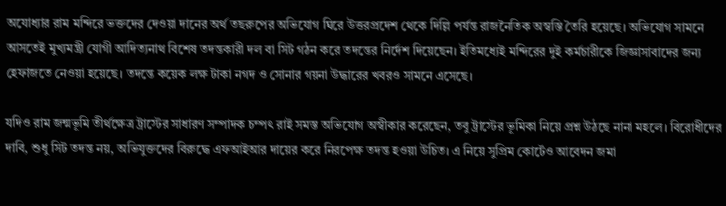অযোধ্যার রাম মন্দিরে ভক্তদের দেওয়া দানের অর্থ তছরুপের অভিযোগ ঘিরে উত্তরপ্রদেশ থেকে দিল্লি পর্যন্ত রাজনৈতিক অস্বস্তি তৈরি হয়েছে। অভিযোগ সামনে আসতেই মুখ্যমন্ত্রী যোগী আদিত্যনাথ বিশেষ তদন্তকারী দল বা সিট গঠন করে তদন্তের নির্দেশ দিয়েছেন। ইতিমধ্যেই মন্দিরের দুই কর্মচারীকে জিজ্ঞাসাবাদের জন্য হেফাজতে নেওয়া হয়েছে। তদন্তে কয়েক লক্ষ টাকা নগদ ও সোনার গয়না উদ্ধারের খবরও সামনে এসেছে।

যদিও রাম জন্মভূমি তীর্থক্ষেত্র ট্রাস্টের সাধারণ সম্পাদক চম্পৎ রাই সমস্ত অভিযোগ অস্বীকার করেছেন, তবু ট্রাস্টের ভূমিকা নিয়ে প্রশ্ন উঠছে নানা মহলে। বিরোধীদের দাবি, শুধু সিট তদন্ত নয়, অভিযুক্তদের বিরুদ্ধে এফআইআর দায়ের করে নিরপেক্ষ তদন্ত হওয়া উচিত। এ নিয়ে সুপ্রিম কোর্টেও আবেদন জমা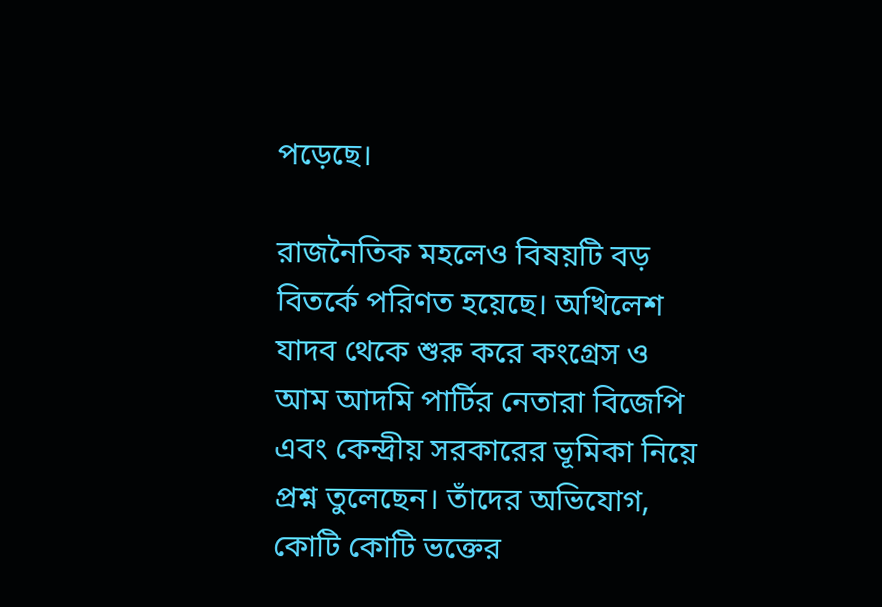পড়েছে।

রাজনৈতিক মহলেও বিষয়টি বড় বিতর্কে পরিণত হয়েছে। অখিলেশ যাদব থেকে শুরু করে কংগ্রেস ও আম আদমি পার্টির নেতারা বিজেপি এবং কেন্দ্রীয় সরকারের ভূমিকা নিয়ে প্রশ্ন তুলেছেন। তাঁদের অভিযোগ, কোটি কোটি ভক্তের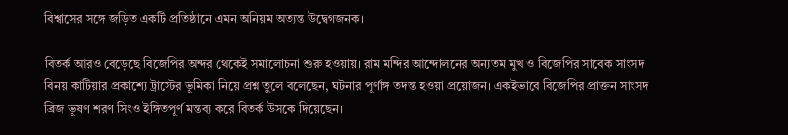বিশ্বাসের সঙ্গে জড়িত একটি প্রতিষ্ঠানে এমন অনিয়ম অত্যন্ত উদ্বেগজনক।

বিতর্ক আরও বেড়েছে বিজেপির অন্দর থেকেই সমালোচনা শুরু হওয়ায়। রাম মন্দির আন্দোলনের অন্যতম মুখ ও বিজেপির সাবেক সাংসদ বিনয় কাটিয়ার প্রকাশ্যে ট্রাস্টের ভূমিকা নিয়ে প্রশ্ন তুলে বলেছেন, ঘটনার পূর্ণাঙ্গ তদন্ত হওয়া প্রয়োজন। একইভাবে বিজেপির প্রাক্তন সাংসদ ব্রিজ ভূষণ শরণ সিংও ইঙ্গিতপূর্ণ মন্তব্য করে বিতর্ক উসকে দিয়েছেন।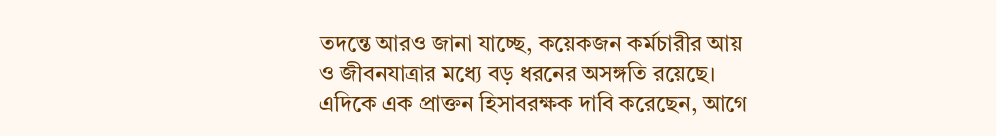তদন্তে আরও জানা যাচ্ছে, কয়েকজন কর্মচারীর আয় ও জীবনযাত্রার মধ্যে বড় ধরনের অসঙ্গতি রয়েছে। এদিকে এক প্রাক্তন হিসাবরক্ষক দাবি করেছেন, আগে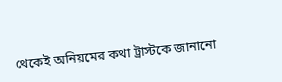থেকেই অনিয়মের কথা ট্রাস্টকে জানানো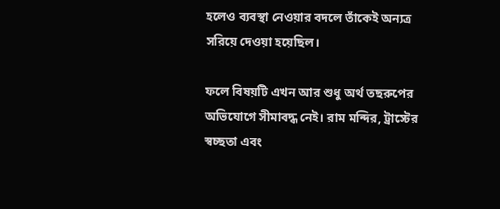হলেও ব্যবস্থা নেওয়ার বদলে তাঁকেই অন্যত্র সরিয়ে দেওয়া হয়েছিল।

ফলে বিষয়টি এখন আর শুধু অর্থ তছরুপের অভিযোগে সীমাবদ্ধ নেই। রাম মন্দির, ট্রাস্টের স্বচ্ছতা এবং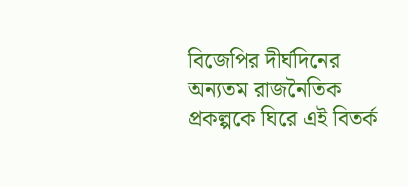বিজেপির দীর্ঘদিনের অন্যতম রাজনৈতিক প্রকল্পকে ঘিরে এই বিতর্ক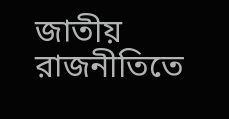জাতীয় রাজনীতিতে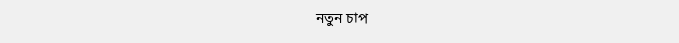নতুন চাপ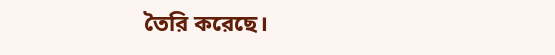তৈরি করেছে।